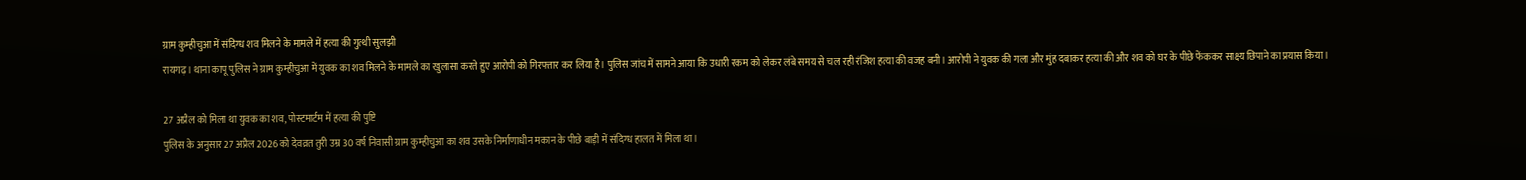ग्राम कुम्हीचुआ में संदिग्ध शव मिलने के मामले में हत्या की गुत्थी सुलझी
रायगढ़। थाना कापू पुलिस ने ग्राम कुम्हीचुआ में युवक का शव मिलने के मामले का खुलासा करते हुए आरोपी को गिरफ्तार कर लिया है। पुलिस जांच में सामने आया कि उधारी रकम को लेकर लंबे समय से चल रही रंजिश हत्या की वजह बनी। आरोपी ने युवक की गला और मुंह दबाकर हत्या की और शव को घर के पीछे फेंककर साक्ष्य छिपाने का प्रयास किया।

27 अप्रैल को मिला था युवक का शव, पोस्टमार्टम में हत्या की पुष्टि
पुलिस के अनुसार 27 अप्रैल 2026 को देवव्रत तुरी उम्र 30 वर्ष निवासी ग्राम कुम्हीचुआ का शव उसके निर्माणाधीन मकान के पीछे बाड़ी में संदिग्ध हालत में मिला था।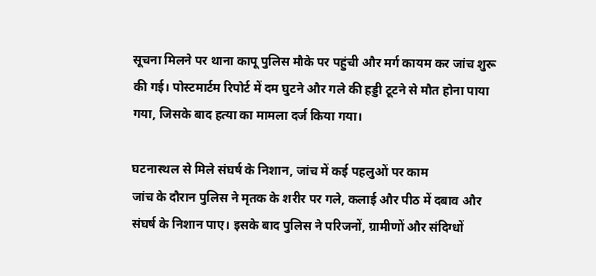सूचना मिलने पर थाना कापू पुलिस मौके पर पहुंची और मर्ग कायम कर जांच शुरू की गई। पोस्टमार्टम रिपोर्ट में दम घुटने और गले की हड्डी टूटने से मौत होना पाया गया, जिसके बाद हत्या का मामला दर्ज किया गया।

घटनास्थल से मिले संघर्ष के निशान, जांच में कई पहलुओं पर काम
जांच के दौरान पुलिस ने मृतक के शरीर पर गले, कलाई और पीठ में दबाव और संघर्ष के निशान पाए। इसके बाद पुलिस ने परिजनों, ग्रामीणों और संदिग्धों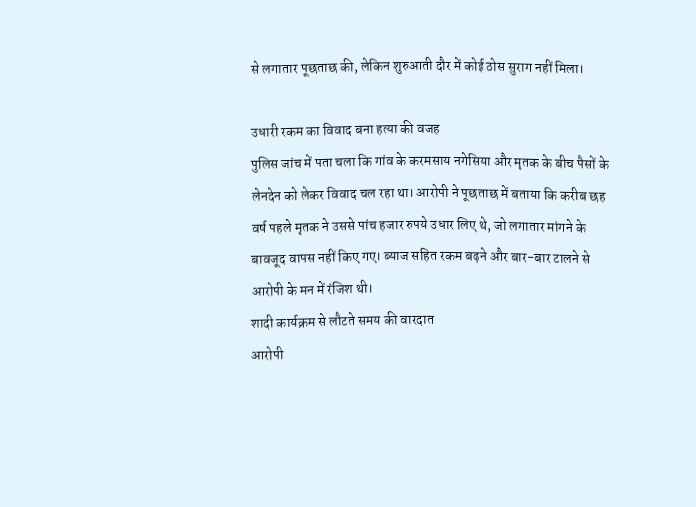से लगातार पूछताछ की, लेकिन शुरुआती दौर में कोई ठोस सुराग नहीं मिला।

उधारी रकम का विवाद बना हत्या की वजह
पुलिस जांच में पता चला कि गांव के करमसाय नगेसिया और मृतक के बीच पैसों के लेनदेन को लेकर विवाद चल रहा था। आरोपी ने पूछताछ में बताया कि करीब छह वर्ष पहले मृतक ने उससे पांच हजार रुपये उधार लिए थे, जो लगातार मांगने के बावजूद वापस नहीं किए गए। ब्याज सहित रकम बढ़ने और बार-बार टालने से आरोपी के मन में रंजिश थी।
शादी कार्यक्रम से लौटते समय की वारदात
आरोपी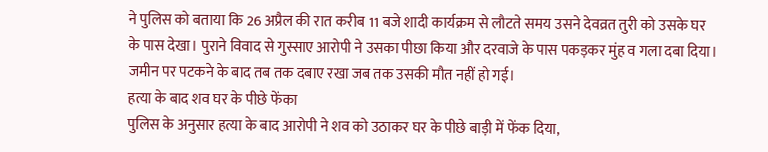ने पुलिस को बताया कि 26 अप्रैल की रात करीब 11 बजे शादी कार्यक्रम से लौटते समय उसने देवव्रत तुरी को उसके घर के पास देखा। पुराने विवाद से गुस्साए आरोपी ने उसका पीछा किया और दरवाजे के पास पकड़कर मुंह व गला दबा दिया। जमीन पर पटकने के बाद तब तक दबाए रखा जब तक उसकी मौत नहीं हो गई।
हत्या के बाद शव घर के पीछे फेंका
पुलिस के अनुसार हत्या के बाद आरोपी ने शव को उठाकर घर के पीछे बाड़ी में फेंक दिया,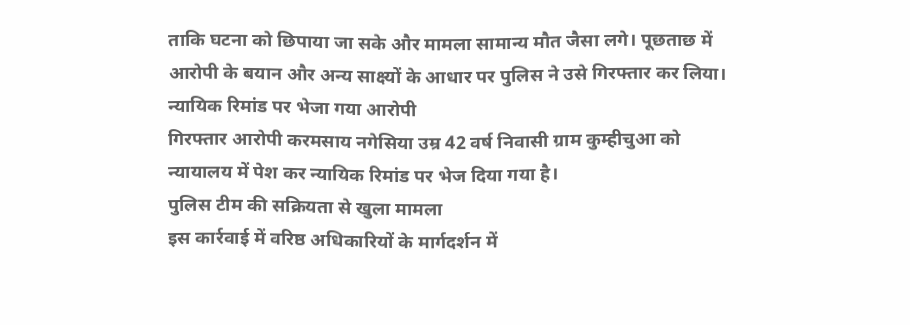ताकि घटना को छिपाया जा सके और मामला सामान्य मौत जैसा लगे। पूछताछ में आरोपी के बयान और अन्य साक्ष्यों के आधार पर पुलिस ने उसे गिरफ्तार कर लिया।
न्यायिक रिमांड पर भेजा गया आरोपी
गिरफ्तार आरोपी करमसाय नगेसिया उम्र 42 वर्ष निवासी ग्राम कुम्हीचुआ को न्यायालय में पेश कर न्यायिक रिमांड पर भेज दिया गया है।
पुलिस टीम की सक्रियता से खुला मामला
इस कार्रवाई में वरिष्ठ अधिकारियों के मार्गदर्शन में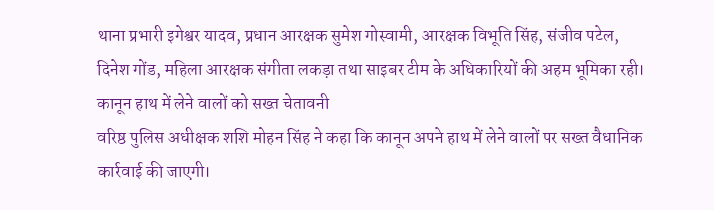थाना प्रभारी इगेश्वर यादव, प्रधान आरक्षक सुमेश गोस्वामी, आरक्षक विभूति सिंह, संजीव पटेल, दिनेश गोंड, महिला आरक्षक संगीता लकड़ा तथा साइबर टीम के अधिकारियों की अहम भूमिका रही।
कानून हाथ में लेने वालों को सख्त चेतावनी
वरिष्ठ पुलिस अधीक्षक शशि मोहन सिंह ने कहा कि कानून अपने हाथ में लेने वालों पर सख्त वैधानिक कार्रवाई की जाएगी।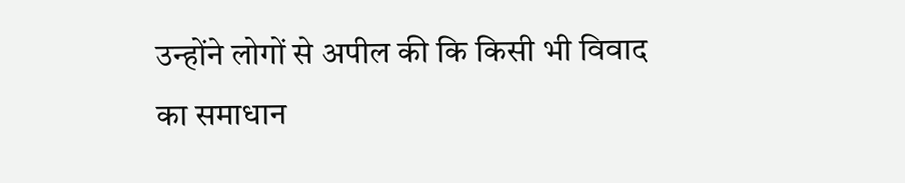उन्होंने लोगों से अपील की कि किसी भी विवाद का समाधान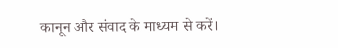कानून और संवाद के माध्यम से करें।